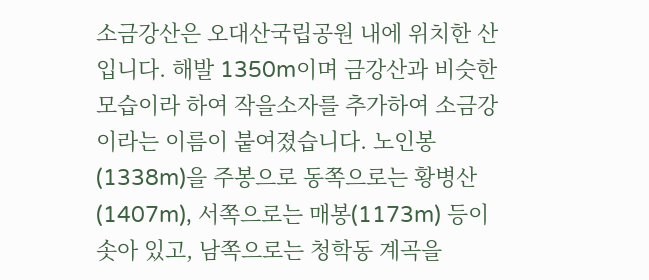소금강산은 오대산국립공원 내에 위치한 산입니다. 해발 1350m이며 금강산과 비슷한 모습이라 하여 작을소자를 추가하여 소금강이라는 이름이 붙여졌습니다. 노인봉(1338m)을 주봉으로 동쪽으로는 황병산(1407m), 서쪽으로는 매봉(1173m) 등이 솟아 있고, 남쪽으로는 청학동 계곡을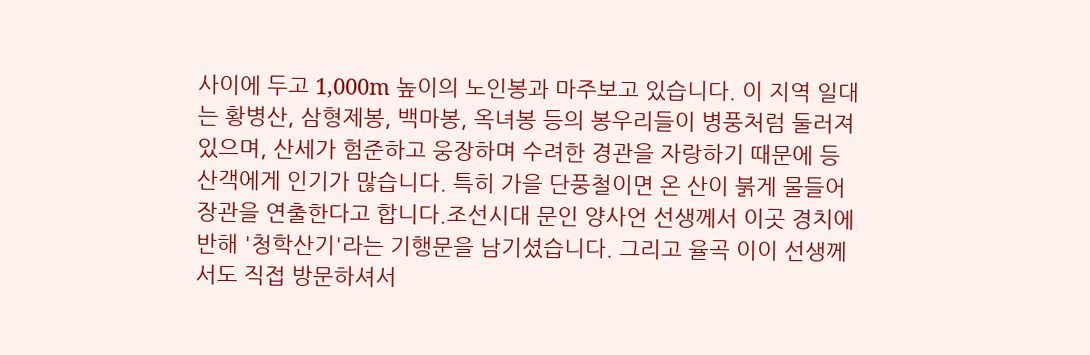사이에 두고 1,000m 높이의 노인봉과 마주보고 있습니다. 이 지역 일대는 황병산, 삼형제봉, 백마봉, 옥녀봉 등의 봉우리들이 병풍처럼 둘러져 있으며, 산세가 험준하고 웅장하며 수려한 경관을 자랑하기 때문에 등산객에게 인기가 많습니다. 특히 가을 단풍철이면 온 산이 붉게 물들어 장관을 연출한다고 합니다.조선시대 문인 양사언 선생께서 이곳 경치에 반해 '청학산기'라는 기행문을 남기셨습니다. 그리고 율곡 이이 선생께서도 직접 방문하셔서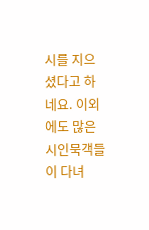시를 지으셨다고 하네요. 이외에도 많은 시인묵객들이 다녀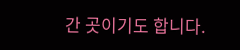간 곳이기도 합니다.